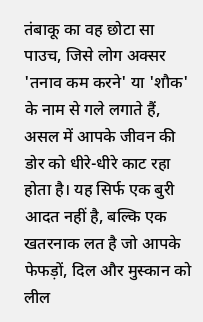तंबाकू का वह छोटा सा पाउच, जिसे लोग अक्सर 'तनाव कम करने' या 'शौक' के नाम से गले लगाते हैं, असल में आपके जीवन की डोर को धीरे-धीरे काट रहा होता है। यह सिर्फ एक बुरी आदत नहीं है, बल्कि एक खतरनाक लत है जो आपके फेफड़ों, दिल और मुस्कान को लील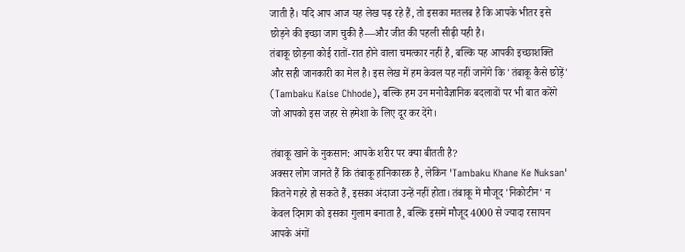जाती है। यदि आप आज यह लेख पढ़ रहे हैं, तो इसका मतलब है कि आपके भीतर इसे छोड़ने की इच्छा जाग चुकी है—और जीत की पहली सीढ़ी यही है।
तंबाकू छोड़ना कोई रातों-रात होने वाला चमत्कार नहीं है, बल्कि यह आपकी इच्छाशक्ति और सही जानकारी का मेल है। इस लेख में हम केवल यह नहीं जानेंगे कि 'तंबाकू कैसे छोड़ें' (Tambaku Kaise Chhode), बल्कि हम उन मनोवैज्ञानिक बदलावों पर भी बात करेंगे जो आपको इस जहर से हमेशा के लिए दूर कर देंगे।

तंबाकू खाने के नुकसान: आपके शरीर पर क्या बीतती है?
अक्सर लोग जानते हैं कि तंबाकू हानिकारक है, लेकिन 'Tambaku Khane Ke Nuksan' कितने गहरे हो सकते हैं, इसका अंदाजा उन्हें नहीं होता। तंबाकू में मौजूद 'निकोटीन' न केवल दिमाग को इसका गुलाम बनाता है, बल्कि इसमें मौजूद 4000 से ज्यादा रसायन आपके अंगों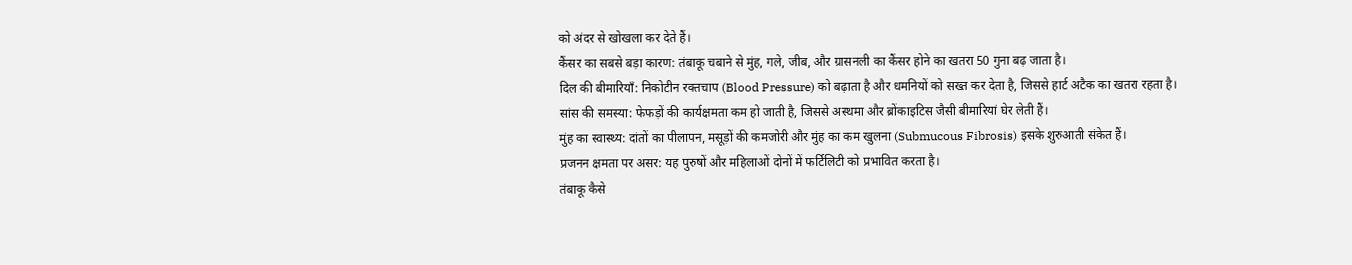को अंदर से खोखला कर देते हैं।
कैंसर का सबसे बड़ा कारण: तंबाकू चबाने से मुंह, गले, जीब, और ग्रासनली का कैंसर होने का खतरा 50 गुना बढ़ जाता है।
दिल की बीमारियाँ: निकोटीन रक्तचाप (Blood Pressure) को बढ़ाता है और धमनियों को सख्त कर देता है, जिससे हार्ट अटैक का खतरा रहता है।
सांस की समस्या: फेफड़ों की कार्यक्षमता कम हो जाती है, जिससे अस्थमा और ब्रोंकाइटिस जैसी बीमारियां घेर लेती हैं।
मुंह का स्वास्थ्य: दांतों का पीलापन, मसूड़ों की कमजोरी और मुंह का कम खुलना (Submucous Fibrosis) इसके शुरुआती संकेत हैं।
प्रजनन क्षमता पर असर: यह पुरुषों और महिलाओं दोनों में फर्टिलिटी को प्रभावित करता है।
तंबाकू कैसे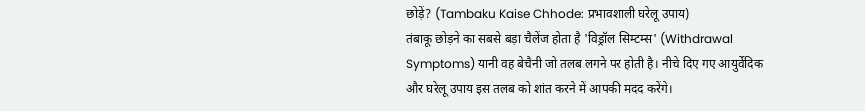छोड़ें? (Tambaku Kaise Chhode: प्रभावशाली घरेलू उपाय)
तंबाकू छोड़ने का सबसे बड़ा चैलेंज होता है 'विड्रॉल सिम्टम्स' (Withdrawal Symptoms) यानी वह बेचैनी जो तलब लगने पर होती है। नीचे दिए गए आयुर्वेदिक और घरेलू उपाय इस तलब को शांत करने में आपकी मदद करेंगे।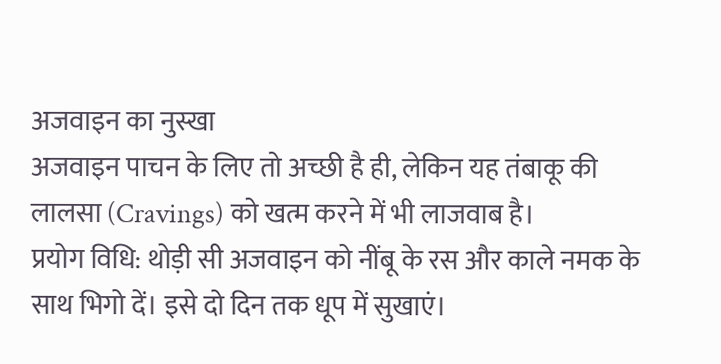अजवाइन का नुस्खा
अजवाइन पाचन के लिए तो अच्छी है ही, लेकिन यह तंबाकू की लालसा (Cravings) को खत्म करने में भी लाजवाब है।
प्रयोग विधि: थोड़ी सी अजवाइन को नींबू के रस और काले नमक के साथ भिगो दें। इसे दो दिन तक धूप में सुखाएं।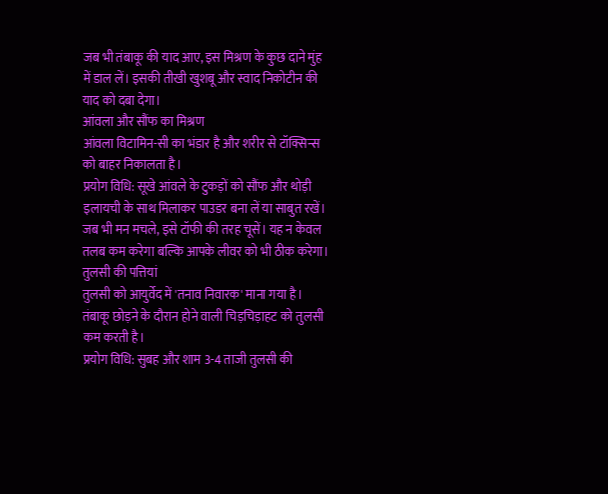जब भी तंबाकू की याद आए, इस मिश्रण के कुछ दाने मुंह में डाल लें। इसकी तीखी खुशबू और स्वाद निकोटीन की याद को दबा देगा।
आंवला और सौंफ का मिश्रण
आंवला विटामिन-सी का भंडार है और शरीर से टॉक्सिन्स को बाहर निकालता है।
प्रयोग विधि: सूखे आंवले के टुकड़ों को सौंफ और थोड़ी इलायची के साथ मिलाकर पाउडर बना लें या साबुत रखें। जब भी मन मचले, इसे टॉफी की तरह चूसें। यह न केवल तलब कम करेगा बल्कि आपके लीवर को भी ठीक करेगा।
तुलसी की पत्तियां
तुलसी को आयुर्वेद में 'तनाव निवारक' माना गया है। तंबाकू छोड़ने के दौरान होने वाली चिड़चिड़ाहट को तुलसी कम करती है।
प्रयोग विधि: सुबह और शाम 3-4 ताजी तुलसी की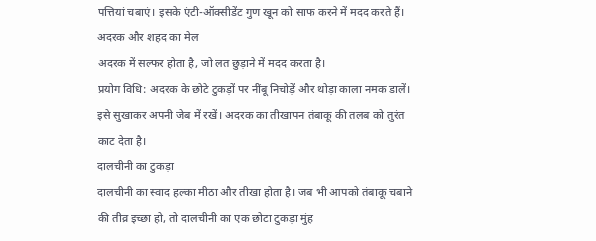पत्तियां चबाएं। इसके एंटी-ऑक्सीडेंट गुण खून को साफ करने में मदद करते हैं।
अदरक और शहद का मेल
अदरक में सल्फर होता है, जो लत छुड़ाने में मदद करता है।
प्रयोग विधि: अदरक के छोटे टुकड़ों पर नींबू निचोड़ें और थोड़ा काला नमक डालें। इसे सुखाकर अपनी जेब में रखें। अदरक का तीखापन तंबाकू की तलब को तुरंत काट देता है।
दालचीनी का टुकड़ा
दालचीनी का स्वाद हल्का मीठा और तीखा होता है। जब भी आपको तंबाकू चबाने की तीव्र इच्छा हो, तो दालचीनी का एक छोटा टुकड़ा मुंह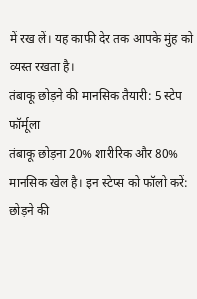में रख लें। यह काफी देर तक आपके मुंह को व्यस्त रखता है।
तंबाकू छोड़ने की मानसिक तैयारी: 5 स्टेप फॉर्मूला
तंबाकू छोड़ना 20% शारीरिक और 80% मानसिक खेल है। इन स्टेप्स को फॉलो करें:
छोड़ने की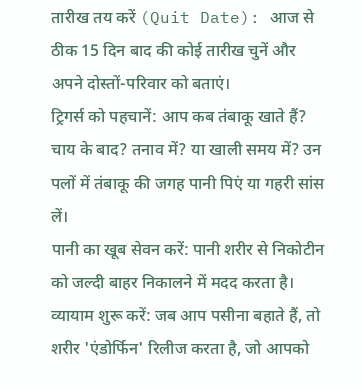तारीख तय करें (Quit Date): आज से ठीक 15 दिन बाद की कोई तारीख चुनें और अपने दोस्तों-परिवार को बताएं।
ट्रिगर्स को पहचानें: आप कब तंबाकू खाते हैं? चाय के बाद? तनाव में? या खाली समय में? उन पलों में तंबाकू की जगह पानी पिएं या गहरी सांस लें।
पानी का खूब सेवन करें: पानी शरीर से निकोटीन को जल्दी बाहर निकालने में मदद करता है।
व्यायाम शुरू करें: जब आप पसीना बहाते हैं, तो शरीर 'एंडोर्फिन' रिलीज करता है, जो आपको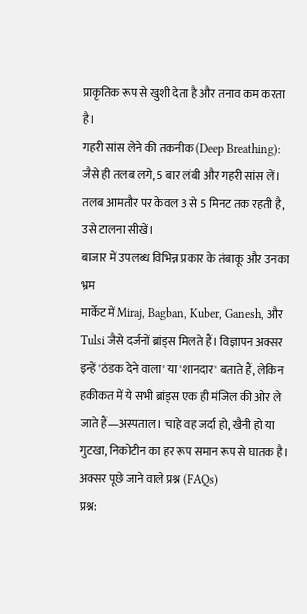प्राकृतिक रूप से खुशी देता है और तनाव कम करता है।
गहरी सांस लेने की तकनीक (Deep Breathing): जैसे ही तलब लगे, 5 बार लंबी और गहरी सांस लें। तलब आमतौर पर केवल 3 से 5 मिनट तक रहती है, उसे टालना सीखें।
बाजार में उपलब्ध विभिन्न प्रकार के तंबाकू और उनका भ्रम
मार्केट में Miraj, Bagban, Kuber, Ganesh, और Tulsi जैसे दर्जनों ब्रांड्स मिलते हैं। विज्ञापन अक्सर इन्हें 'ठंडक देने वाला' या 'शानदार' बताते हैं, लेकिन हकीकत में ये सभी ब्रांड्स एक ही मंजिल की ओर ले जाते हैं—अस्पताल। चाहे वह जर्दा हो, खैनी हो या गुटखा, निकोटीन का हर रूप समान रूप से घातक है।
अक्सर पूछे जाने वाले प्रश्न (FAQs)
प्रश्न: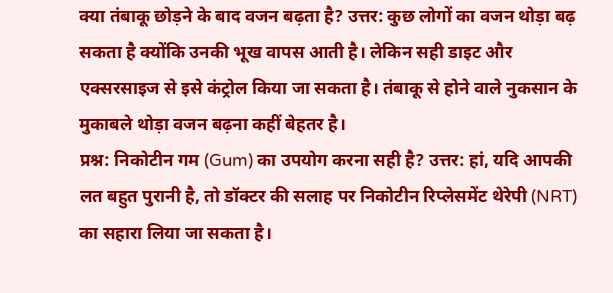क्या तंबाकू छोड़ने के बाद वजन बढ़ता है? उत्तर: कुछ लोगों का वजन थोड़ा बढ़ सकता है क्योंकि उनकी भूख वापस आती है। लेकिन सही डाइट और एक्सरसाइज से इसे कंट्रोल किया जा सकता है। तंबाकू से होने वाले नुकसान के मुकाबले थोड़ा वजन बढ़ना कहीं बेहतर है।
प्रश्न: निकोटीन गम (Gum) का उपयोग करना सही है? उत्तर: हां, यदि आपकी लत बहुत पुरानी है, तो डॉक्टर की सलाह पर निकोटीन रिप्लेसमेंट थेरेपी (NRT) का सहारा लिया जा सकता है।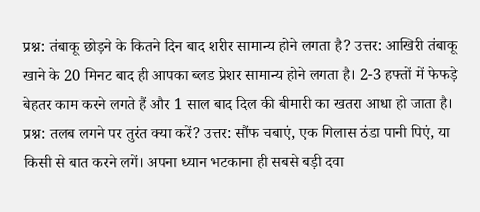प्रश्न: तंबाकू छोड़ने के कितने दिन बाद शरीर सामान्य होने लगता है? उत्तर: आखिरी तंबाकू खाने के 20 मिनट बाद ही आपका ब्लड प्रेशर सामान्य होने लगता है। 2-3 हफ्तों में फेफड़े बेहतर काम करने लगते हैं और 1 साल बाद दिल की बीमारी का खतरा आधा हो जाता है।
प्रश्न: तलब लगने पर तुरंत क्या करें? उत्तर: सौंफ चबाएं, एक गिलास ठंडा पानी पिएं, या किसी से बात करने लगें। अपना ध्यान भटकाना ही सबसे बड़ी दवा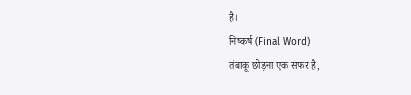है।
निष्कर्ष (Final Word)
तंबाकू छोड़ना एक सफर है,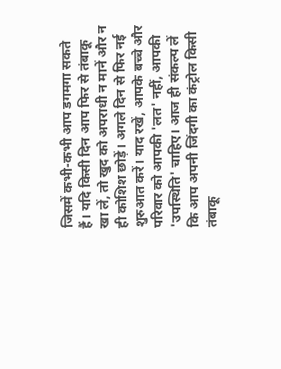जिसमें कभी-कभी आप डगमगा सकते हैं। यदि किसी दिन आप फिर से तंबाकू खा लें, तो खुद को अपराधी न मानें और न ही कोशिश छोड़ें। अगले दिन से फिर नई शुरुआत करें। याद रखें, आपके बच्चे और परिवार को आपकी 'लत' नहीं, आपकी 'उपस्थिति' चाहिए। आज ही संकल्प लें कि आप अपनी जिंदगी का कंट्रोल किसी तंबाकू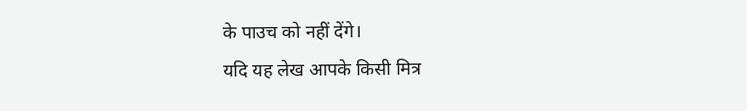के पाउच को नहीं देंगे।
यदि यह लेख आपके किसी मित्र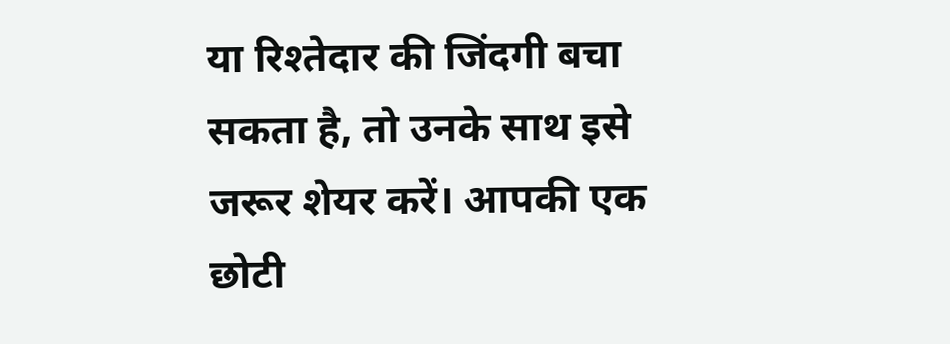या रिश्तेदार की जिंदगी बचा सकता है, तो उनके साथ इसे जरूर शेयर करें। आपकी एक छोटी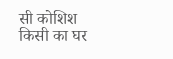सी कोशिश किसी का घर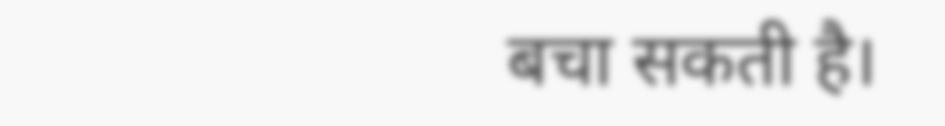बचा सकती है।